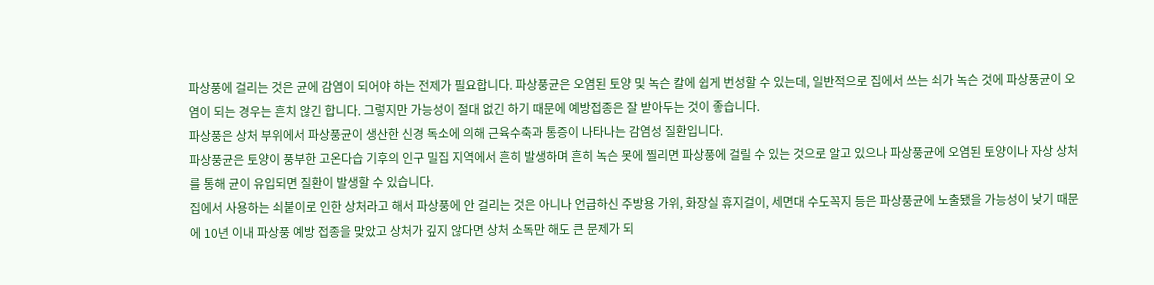파상풍에 걸리는 것은 균에 감염이 되어야 하는 전제가 필요합니다. 파상풍균은 오염된 토양 및 녹슨 칼에 쉽게 번성할 수 있는데, 일반적으로 집에서 쓰는 쇠가 녹슨 것에 파상풍균이 오염이 되는 경우는 흔치 않긴 합니다. 그렇지만 가능성이 절대 없긴 하기 때문에 예방접종은 잘 받아두는 것이 좋습니다.
파상풍은 상처 부위에서 파상풍균이 생산한 신경 독소에 의해 근육수축과 통증이 나타나는 감염성 질환입니다.
파상풍균은 토양이 풍부한 고온다습 기후의 인구 밀집 지역에서 흔히 발생하며 흔히 녹슨 못에 찔리면 파상풍에 걸릴 수 있는 것으로 알고 있으나 파상풍균에 오염된 토양이나 자상 상처를 통해 균이 유입되면 질환이 발생할 수 있습니다.
집에서 사용하는 쇠붙이로 인한 상처라고 해서 파상풍에 안 걸리는 것은 아니나 언급하신 주방용 가위, 화장실 휴지걸이, 세면대 수도꼭지 등은 파상풍균에 노출됐을 가능성이 낮기 때문에 10년 이내 파상풍 예방 접종을 맞았고 상처가 깊지 않다면 상처 소독만 해도 큰 문제가 되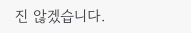진 않겠습니다.